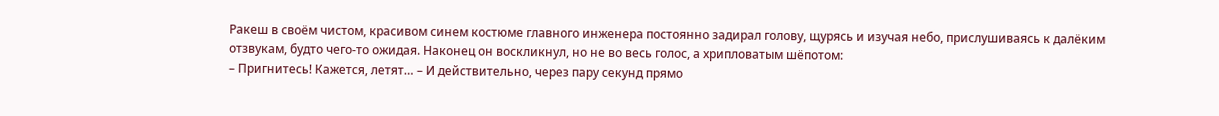Ракеш в своём чистом, красивом синем костюме главного инженера постоянно задирал голову, щурясь и изучая небо, прислушиваясь к далёким отзвукам, будто чего-то ожидая. Наконец он воскликнул, но не во весь голос, а хрипловатым шёпотом:
– Пригнитесь! Кажется, летят… – И действительно, через пару секунд прямо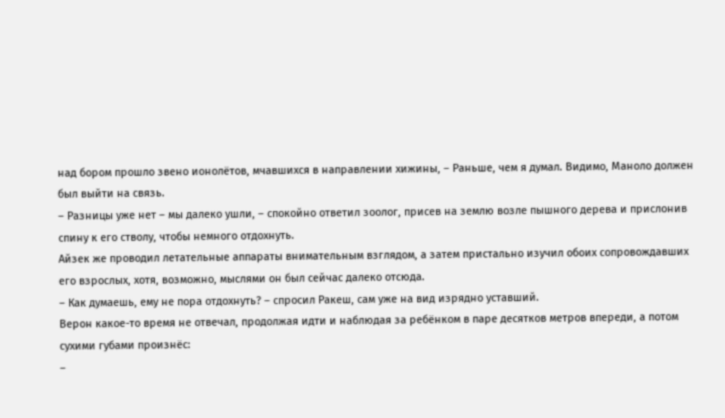над бором прошло звено ионолётов, мчавшихся в направлении хижины, – Раньше, чем я думал. Видимо, Маноло должен был выйти на связь.
– Разницы уже нет – мы далеко ушли, – спокойно ответил зоолог, присев на землю возле пышного дерева и прислонив спину к его стволу, чтобы немного отдохнуть.
Айзек же проводил летательные аппараты внимательным взглядом, а затем пристально изучил обоих сопровождавших его взрослых, хотя, возможно, мыслями он был сейчас далеко отсюда.
– Как думаешь, ему не пора отдохнуть? – спросил Ракеш, сам уже на вид изрядно уставший.
Верон какое-то время не отвечал, продолжая идти и наблюдая за ребёнком в паре десятков метров впереди, а потом сухими губами произнёс:
–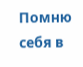Помню себя в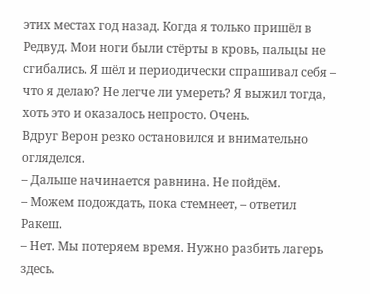этих местах год назад. Когда я только пришёл в Редвуд. Мои ноги были стёрты в кровь, пальцы не сгибались. Я шёл и периодически спрашивал себя – что я делаю? Не легче ли умереть? Я выжил тогда, хоть это и оказалось непросто. Очень.
Вдруг Верон резко остановился и внимательно огляделся.
– Дальше начинается равнина. Не пойдём.
– Можем подождать, пока стемнеет, – ответил Ракеш.
– Нет. Мы потеряем время. Нужно разбить лагерь здесь.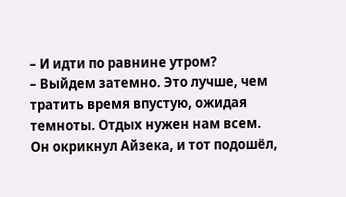– И идти по равнине утром?
– Выйдем затемно. Это лучше, чем тратить время впустую, ожидая темноты. Отдых нужен нам всем.
Он окрикнул Айзека, и тот подошёл,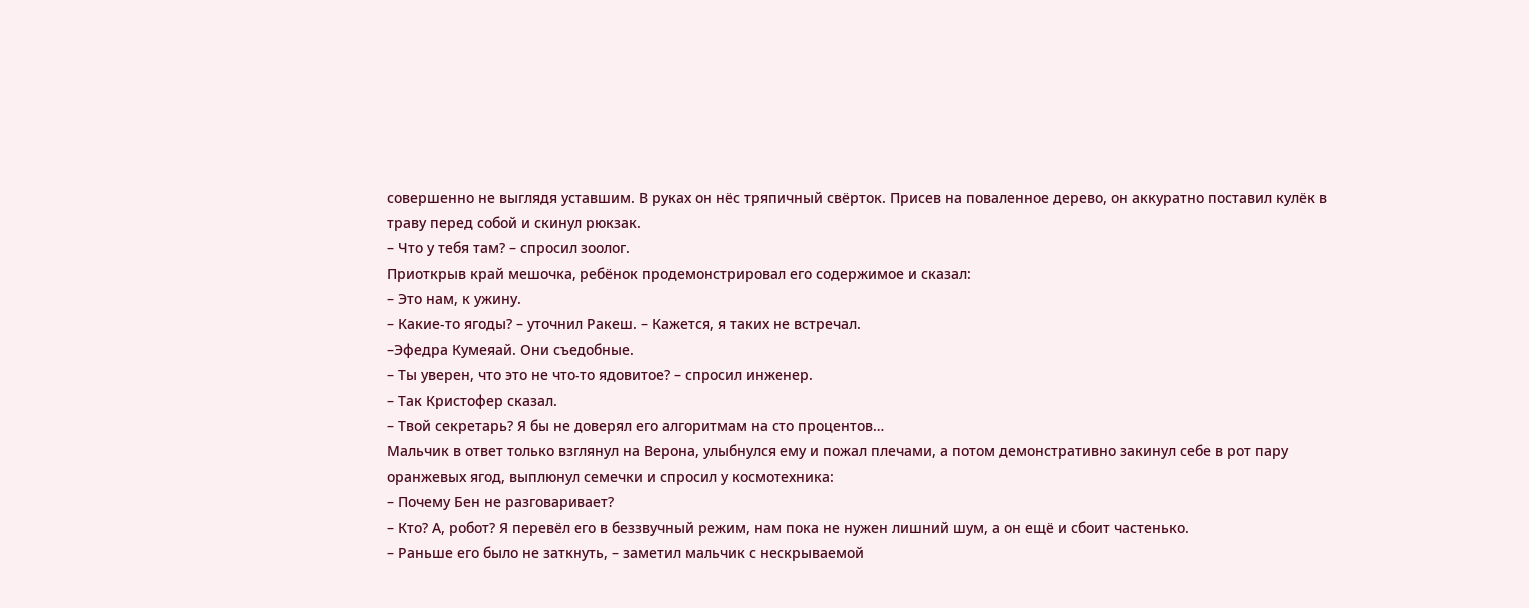совершенно не выглядя уставшим. В руках он нёс тряпичный свёрток. Присев на поваленное дерево, он аккуратно поставил кулёк в траву перед собой и скинул рюкзак.
– Что у тебя там? – спросил зоолог.
Приоткрыв край мешочка, ребёнок продемонстрировал его содержимое и сказал:
– Это нам, к ужину.
– Какие-то ягоды? – уточнил Ракеш. – Кажется, я таких не встречал.
–Эфедра Кумеяай. Они съедобные.
– Ты уверен, что это не что-то ядовитое? – спросил инженер.
– Так Кристофер сказал.
– Твой секретарь? Я бы не доверял его алгоритмам на сто процентов…
Мальчик в ответ только взглянул на Верона, улыбнулся ему и пожал плечами, а потом демонстративно закинул себе в рот пару оранжевых ягод, выплюнул семечки и спросил у космотехника:
– Почему Бен не разговаривает?
– Кто? А, робот? Я перевёл его в беззвучный режим, нам пока не нужен лишний шум, а он ещё и сбоит частенько.
– Раньше его было не заткнуть, – заметил мальчик с нескрываемой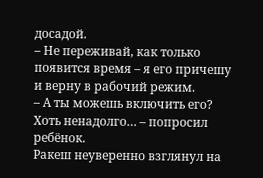досадой.
– Не переживай, как только появится время – я его причешу и верну в рабочий режим.
– А ты можешь включить его? Хоть ненадолго… – попросил ребёнок.
Ракеш неуверенно взглянул на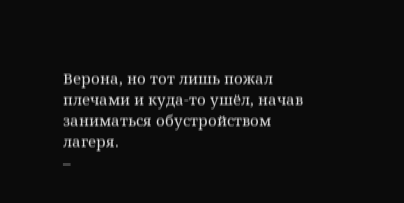Верона, но тот лишь пожал плечами и куда-то ушёл, начав заниматься обустройством лагеря.
–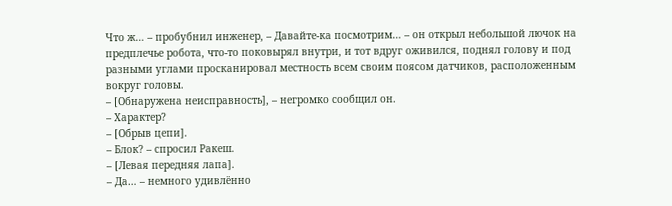Что ж… – пробубнил инженер, – Давайте-ка посмотрим… – он открыл небольшой лючок на предплечье робота, что-то поковырял внутри, и тот вдруг оживился, поднял голову и под разными углами просканировал местность всем своим поясом датчиков, расположенным вокруг головы.
– [Обнаружена неисправность], – негромко сообщил он.
– Характер?
– [Обрыв цепи].
– Блок? – спросил Ракеш.
– [Левая передняя лапа].
– Да… – немного удивлённо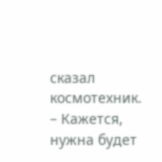сказал космотехник. – Кажется, нужна будет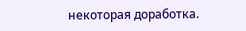некоторая доработка.